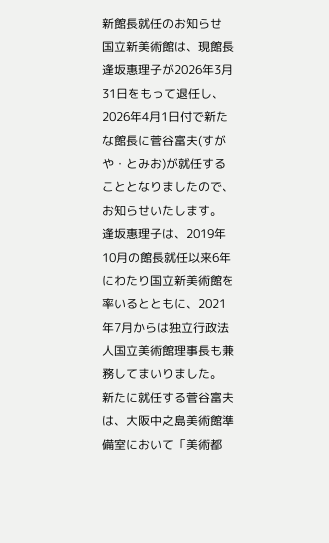新館長就任のお知らせ
国立新美術館は、現館長逢坂惠理子が2026年3月31日をもって退任し、2026年4月1日付で新たな館長に菅谷富夫(すがや・とみお)が就任することとなりましたので、お知らせいたします。
逢坂惠理子は、2019年10月の館長就任以来6年にわたり国立新美術館を率いるとともに、2021年7月からは独立行政法人国立美術館理事長も兼務してまいりました。
新たに就任する菅谷富夫は、大阪中之島美術館準備室において「美術都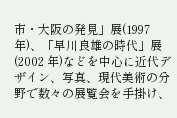市・大阪の発見」展(1997 年)、「早川良雄の時代」展(2002 年)などを中心に近代デザイン、写真、現代美術の分野で数々の展覧会を手掛け、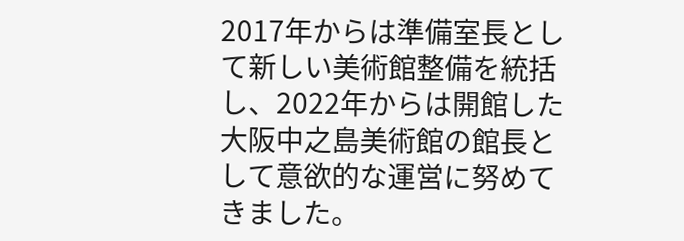2017年からは準備室長として新しい美術館整備を統括し、2022年からは開館した大阪中之島美術館の館長として意欲的な運営に努めてきました。